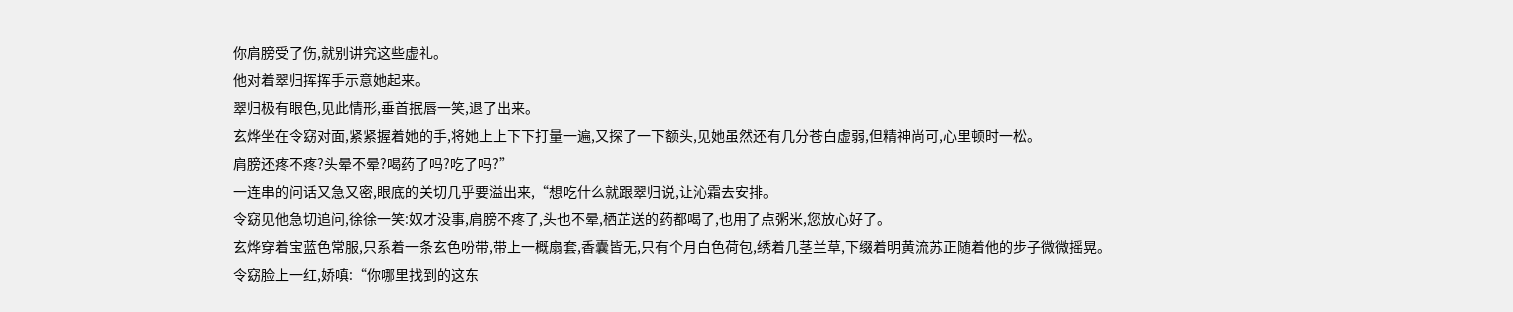你肩膀受了伤,就别讲究这些虚礼。
他对着翠归挥挥手示意她起来。
翠归极有眼色,见此情形,垂首抿唇一笑,退了出来。
玄烨坐在令窈对面,紧紧握着她的手,将她上上下下打量一遍,又探了一下额头,见她虽然还有几分苍白虚弱,但精神尚可,心里顿时一松。
肩膀还疼不疼?头晕不晕?喝药了吗?吃了吗?”
一连串的问话又急又密,眼底的关切几乎要溢出来,“想吃什么就跟翠归说,让沁霜去安排。
令窈见他急切追问,徐徐一笑:奴才没事,肩膀不疼了,头也不晕,栖芷送的药都喝了,也用了点粥米,您放心好了。
玄烨穿着宝蓝色常服,只系着一条玄色吩带,带上一概扇套,香囊皆无,只有个月白色荷包,绣着几茎兰草,下缀着明黄流苏正随着他的步子微微摇晃。
令窈脸上一红,娇嗔:“你哪里找到的这东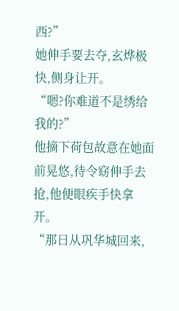西?”
她伸手要去夺,玄烨极快,侧身让开。
“嗯?你难道不是绣给我的?”
他摘下荷包故意在她面前晃悠,待令窈伸手去抢,他便眼疾手快拿开。
“那日从巩华城回来,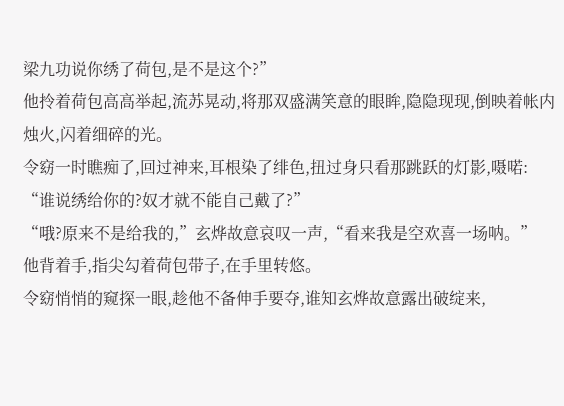梁九功说你绣了荷包,是不是这个?”
他拎着荷包高高举起,流苏晃动,将那双盛满笑意的眼眸,隐隐现现,倒映着帐内烛火,闪着细碎的光。
令窈一时瞧痴了,回过神来,耳根染了绯色,扭过身只看那跳跃的灯影,嗫喏:
“谁说绣给你的?奴才就不能自己戴了?”
“哦?原来不是给我的,”玄烨故意哀叹一声,“看来我是空欢喜一场呐。”
他背着手,指尖勾着荷包带子,在手里转悠。
令窈悄悄的窥探一眼,趁他不备伸手要夺,谁知玄烨故意露出破绽来,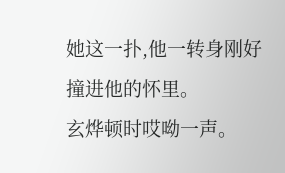她这一扑,他一转身刚好撞进他的怀里。
玄烨顿时哎呦一声。